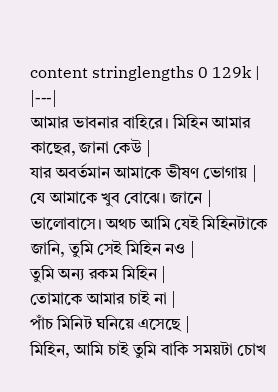content stringlengths 0 129k |
|---|
আমার ভাবনার বাহিরে। মিহিন আমার কাছের, জানা কেউ |
যার অবর্তমান আমাকে ভীষণ ভোগায় |
যে আমাকে খুব বোঝে। জানে |
ভালোবাসে। অথচ আমি যেই মিহিনটাকে জানি, তুমি সেই মিহিন নও |
তুমি অন্য রকম মিহিন |
তোমাকে আমার চাই না |
পাঁচ মিনিট ঘনিয়ে এসেছে |
মিহিন, আমি চাই তুমি বাকি সময়টা চোখ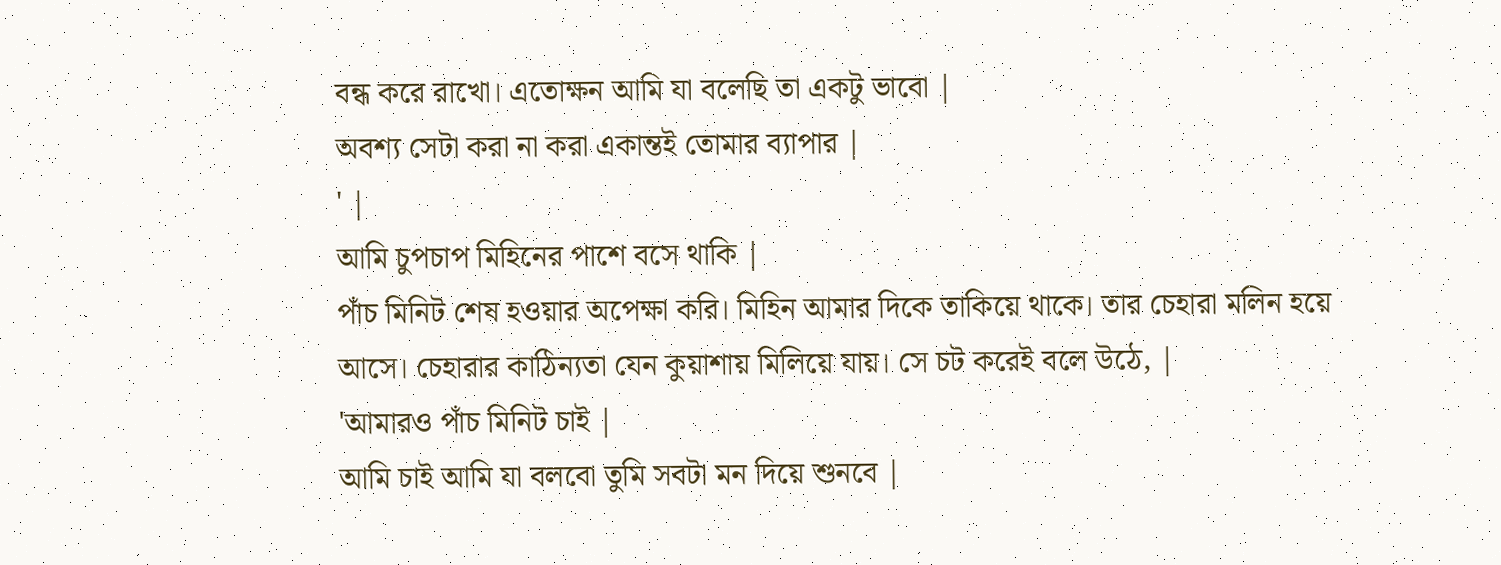বন্ধ করে রাখো। এতোক্ষন আমি যা বলেছি তা একটু ভাবো |
অবশ্য সেটা করা না করা একান্তই তোমার ব্যাপার |
' |
আমি চুপচাপ মিহিনের পাশে বসে থাকি |
পাঁচ মিনিট শেষ হওয়ার অপেক্ষা করি। মিহিন আমার দিকে তাকিয়ে থাকে। তার চেহারা মলিন হয়ে আসে। চেহারার কাঠিন্যতা যেন কুয়াশায় মিলিয়ে যায়। সে চট করেই বলে উঠে, |
'আমারও পাঁচ মিনিট চাই |
আমি চাই আমি যা বলবো তুমি সবটা মন দিয়ে শুনবে |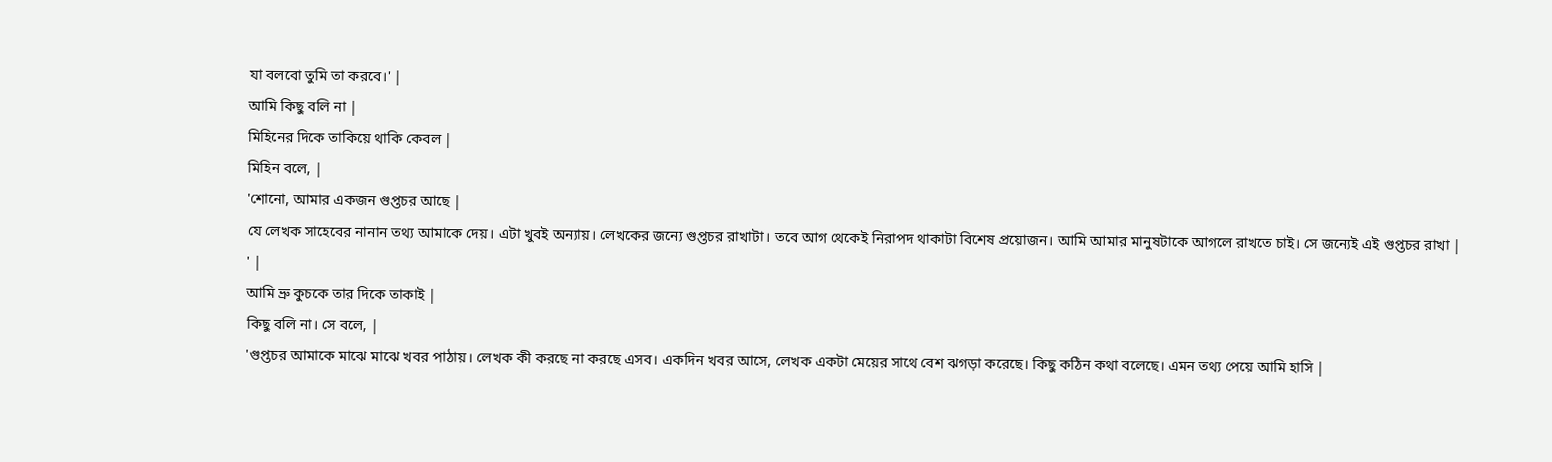যা বলবো তুমি তা করবে।' |
আমি কিছু বলি না |
মিহিনের দিকে তাকিয়ে থাকি কেবল |
মিহিন বলে, |
'শোনো, আমার একজন গুপ্তচর আছে |
যে লেখক সাহেবের নানান তথ্য আমাকে দেয়। এটা খুবই অন্যায়। লেখকের জন্যে গুপ্তচর রাখাটা। তবে আগ থেকেই নিরাপদ থাকাটা বিশেষ প্রয়োজন। আমি আমার মানুষটাকে আগলে রাখতে চাই। সে জন্যেই এই গুপ্তচর রাখা |
' |
আমি ভ্রু কুচকে তার দিকে তাকাই |
কিছু বলি না। সে বলে, |
'গুপ্তচর আমাকে মাঝে মাঝে খবর পাঠায়। লেখক কী করছে না করছে এসব। একদিন খবর আসে, লেখক একটা মেয়ের সাথে বেশ ঝগড়া করেছে। কিছু কঠিন কথা বলেছে। এমন তথ্য পেয়ে আমি হাসি |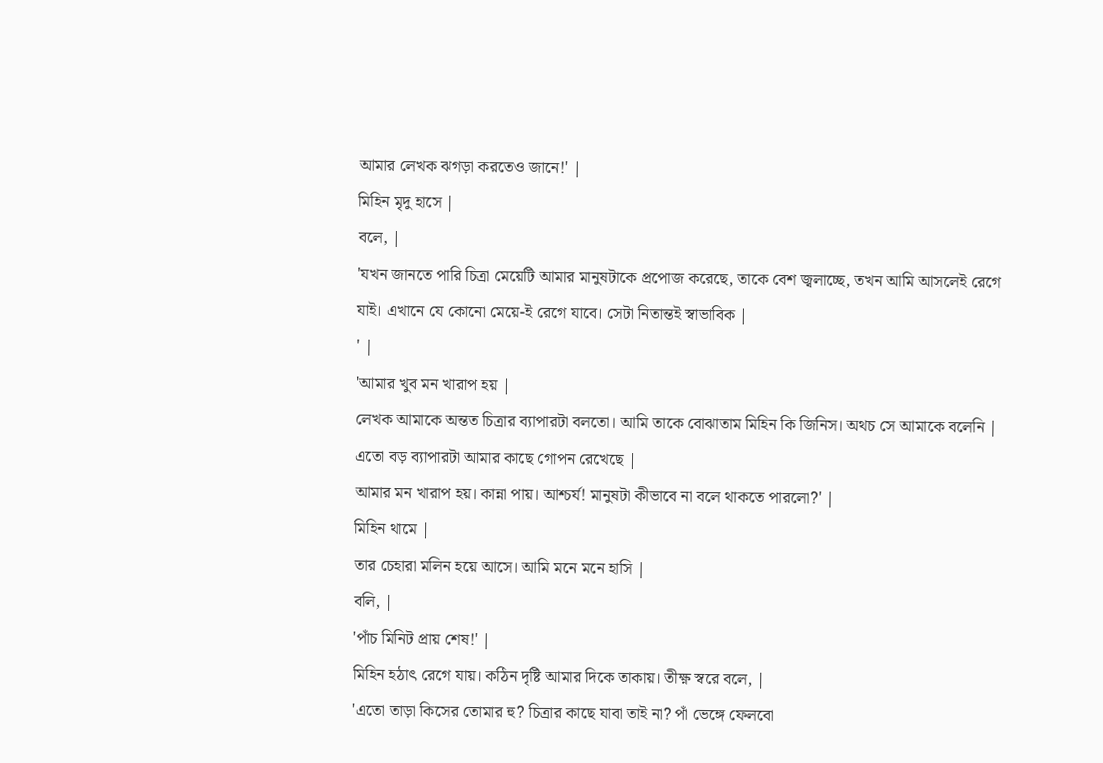আমার লেখক ঝগড়া করতেও জানে!' |
মিহিন মৃদু হাসে |
বলে, |
'যখন জানতে পারি চিত্রা মেয়েটি আমার মানুষটাকে প্রপোজ করেছে, তাকে বেশ জ্বলাচ্ছে, তখন আমি আসলেই রেগে যাই। এখানে যে কোনো মেয়ে-ই রেগে যাবে। সেটা নিতান্তই স্বাভাবিক |
' |
'আমার খুব মন খারাপ হয় |
লেখক আমাকে অন্তত চিত্রার ব্যাপারটা বলতো। আমি তাকে বোঝাতাম মিহিন কি জিনিস। অথচ সে আমাকে বলেনি |
এতো বড় ব্যাপারটা আমার কাছে গোপন রেখেছে |
আমার মন খারাপ হয়। কান্না পায়। আশ্চর্য! মানুষটা কীভাবে না বলে থাকতে পারলো?' |
মিহিন থামে |
তার চেহারা মলিন হয়ে আসে। আমি মনে মনে হাসি |
বলি, |
'পাঁচ মিনিট প্রায় শেষ!' |
মিহিন হঠাৎ রেগে যায়। কঠিন দৃষ্টি আমার দিকে তাকায়। তীক্ষ্ণ স্বরে বলে, |
'এতো তাড়া কিসের তোমার হু? চিত্রার কাছে যাবা তাই না? পাঁ ভেঙ্গে ফেলবো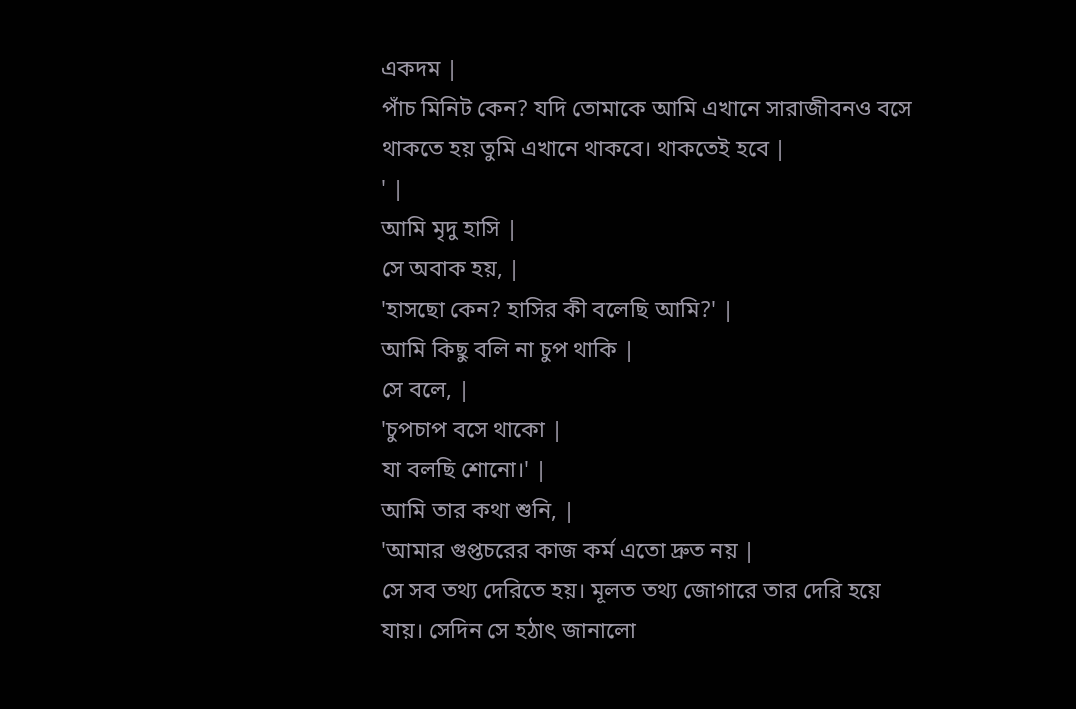একদম |
পাঁচ মিনিট কেন? যদি তোমাকে আমি এখানে সারাজীবনও বসে থাকতে হয় তুমি এখানে থাকবে। থাকতেই হবে |
' |
আমি মৃদু হাসি |
সে অবাক হয়, |
'হাসছো কেন? হাসির কী বলেছি আমি?' |
আমি কিছু বলি না চুপ থাকি |
সে বলে, |
'চুপচাপ বসে থাকো |
যা বলছি শোনো।' |
আমি তার কথা শুনি, |
'আমার গুপ্তচরের কাজ কর্ম এতো দ্রুত নয় |
সে সব তথ্য দেরিতে হয়। মূলত তথ্য জোগারে তার দেরি হয়ে যায়। সেদিন সে হঠাৎ জানালো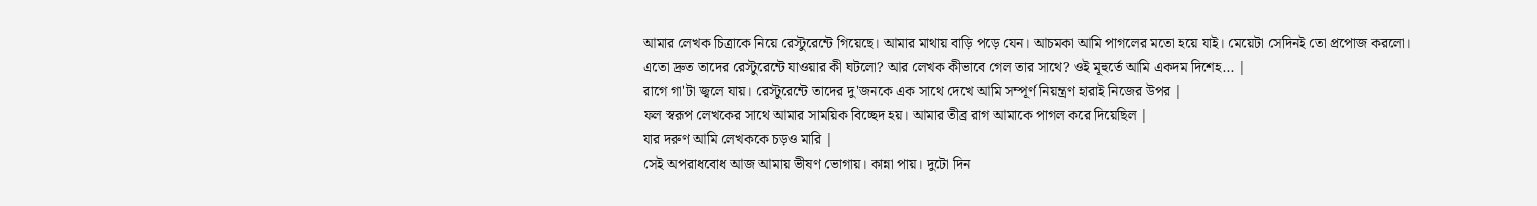আমার লেখক চিত্রাকে নিয়ে রেস্টুরেন্টে গিয়েছে। আমার মাথায় বাড়ি পড়ে যেন। আচমকা আমি পাগলের মতো হয়ে যাই। মেয়েটা সেদিনই তো প্রপোজ করলো। এতো দ্রুত তাদের রেস্টুরেন্টে যাওয়ার কী ঘটলো? আর লেখক কীভাবে গেল তার সাথে? ওই মূহুর্তে আমি একদম দিশেহ... |
রাগে গা'টা জ্বলে যায়। রেস্টুরেন্টে তাদের দু'জনকে এক সাথে দেখে আমি সম্পূর্ণ নিয়ন্ত্রণ হারাই নিজের উপর |
ফল স্বরূপ লেখকের সাথে আমার সাময়িক বিচ্ছেদ হয়। আমার তীব্র রাগ আমাকে পাগল করে দিয়েছিল |
যার দরুণ আমি লেখককে চড়ও মারি |
সেই অপরাধবোধ আজ আমায় ভীষণ ভোগায়। কান্না পায়। দুটো দিন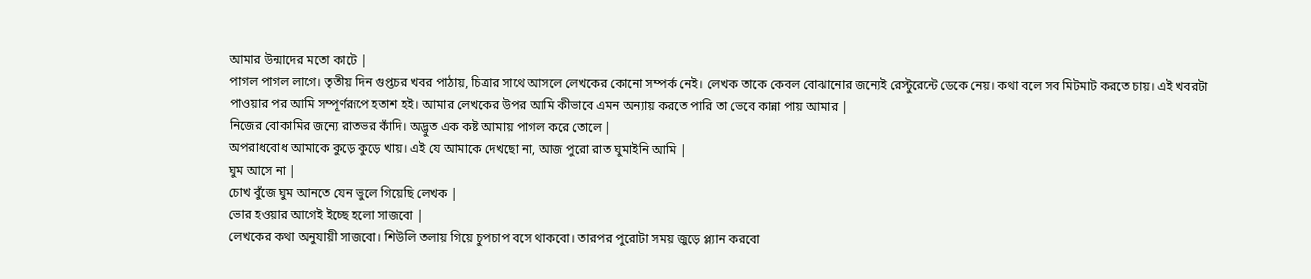আমার উন্মাদের মতো কাটে |
পাগল পাগল লাগে। তৃতীয় দিন গুপ্তচর খবর পাঠায়, চিত্রার সাথে আসলে লেখকের কোনো সম্পর্ক নেই। লেখক তাকে কেবল বোঝানোর জন্যেই রেস্টুরেন্টে ডেকে নেয়। কথা বলে সব মিটমাট করতে চায়। এই খবরটা পাওয়ার পর আমি সম্পূর্ণরূপে হতাশ হই। আমার লেখকের উপর আমি কীভাবে এমন অন্যায় করতে পারি তা ভেবে কান্না পায় আমার |
নিজের বোকামির জন্যে রাতভর কাঁদি। অদ্ভুত এক কষ্ট আমায় পাগল করে তোলে |
অপরাধবোধ আমাকে কুড়ে কুড়ে খায়। এই যে আমাকে দেখছো না, আজ পুরো রাত ঘুমাইনি আমি |
ঘুম আসে না |
চোখ বুঁজে ঘুম আনতে যেন ভুলে গিয়েছি লেখক |
ভোর হওয়ার আগেই ইচ্ছে হলো সাজবো |
লেখকের কথা অনুযায়ী সাজবো। শিউলি তলায় গিয়ে চুপচাপ বসে থাকবো। তারপর পুরোটা সময় জুড়ে প্ল্যান করবো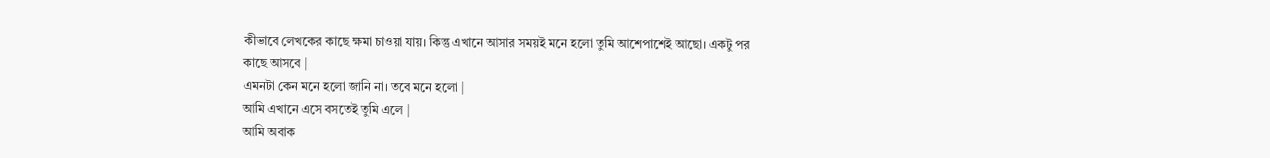কীভাবে লেখকের কাছে ক্ষমা চাওয়া যায়। কিন্তু এখানে আসার সময়ই মনে হলো তুমি আশেপাশেই আছো। একটু পর কাছে আসবে |
এমনটা কেন মনে হলো জানি না। তবে মনে হলো |
আমি এখানে এসে বসতেই তুমি এলে |
আমি অবাক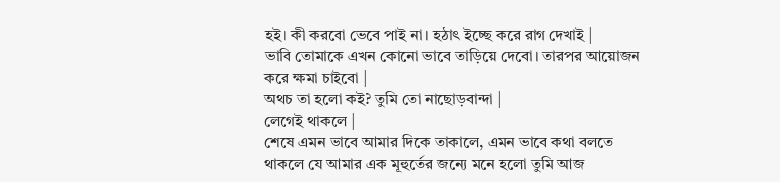হই। কী করবো ভেবে পাই না। হঠাৎ ইচ্ছে করে রাগ দেখাই |
ভাবি তোমাকে এখন কোনো ভাবে তাড়িয়ে দেবো। তারপর আয়োজন করে ক্ষমা চাইবো |
অথচ তা হলো কই? তুমি তো নাছোড়বান্দা |
লেগেই থাকলে |
শেষে এমন ভাবে আমার দিকে তাকালে, এমন ভাবে কথা বলতে থাকলে যে আমার এক মূহুর্তের জন্যে মনে হলো তুমি আজ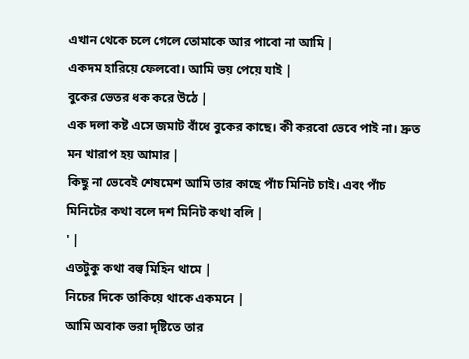এখান থেকে চলে গেলে তোমাকে আর পাবো না আমি |
একদম হারিয়ে ফেলবো। আমি ভয় পেয়ে যাই |
বুকের ভেতর ধক করে উঠে |
এক দলা কষ্ট এসে জমাট বাঁধে বুকের কাছে। কী করবো ভেবে পাই না। দ্রুত মন খারাপ হয় আমার |
কিছু না ভেবেই শেষমেশ আমি তার কাছে পাঁচ মিনিট চাই। এবং পাঁচ মিনিটের কথা বলে দশ মিনিট কথা বলি |
' |
এতটুকু কথা বল্ব মিহিন থামে |
নিচের দিকে তাকিয়ে থাকে একমনে |
আমি অবাক ভরা দৃষ্টিতে তার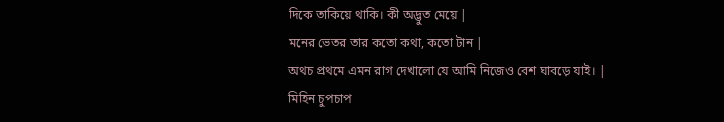দিকে তাকিয়ে থাকি। কী অদ্ভুত মেয়ে |
মনের ভেতর তার কতো কথা, কতো টান |
অথচ প্রথমে এমন রাগ দেখালো যে আমি নিজেও বেশ ঘাবড়ে যাই। |
মিহিন চুপচাপ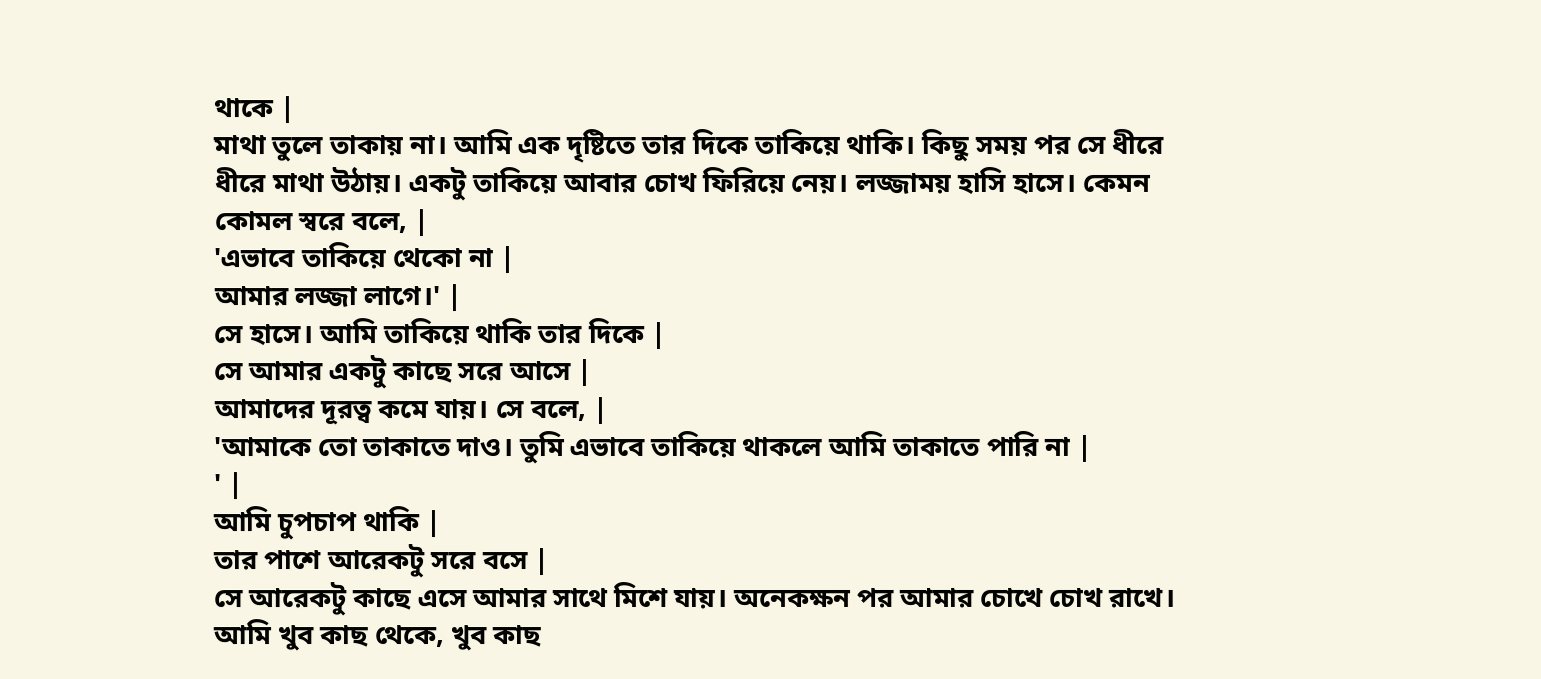থাকে |
মাথা তুলে তাকায় না। আমি এক দৃষ্টিতে তার দিকে তাকিয়ে থাকি। কিছু সময় পর সে ধীরে ধীরে মাথা উঠায়। একটু তাকিয়ে আবার চোখ ফিরিয়ে নেয়। লজ্জাময় হাসি হাসে। কেমন কোমল স্বরে বলে, |
'এভাবে তাকিয়ে থেকো না |
আমার লজ্জা লাগে।' |
সে হাসে। আমি তাকিয়ে থাকি তার দিকে |
সে আমার একটু কাছে সরে আসে |
আমাদের দূরত্ব কমে যায়। সে বলে, |
'আমাকে তো তাকাতে দাও। তুমি এভাবে তাকিয়ে থাকলে আমি তাকাতে পারি না |
' |
আমি চুপচাপ থাকি |
তার পাশে আরেকটু সরে বসে |
সে আরেকটু কাছে এসে আমার সাথে মিশে যায়। অনেকক্ষন পর আমার চোখে চোখ রাখে। আমি খুব কাছ থেকে, খুব কাছ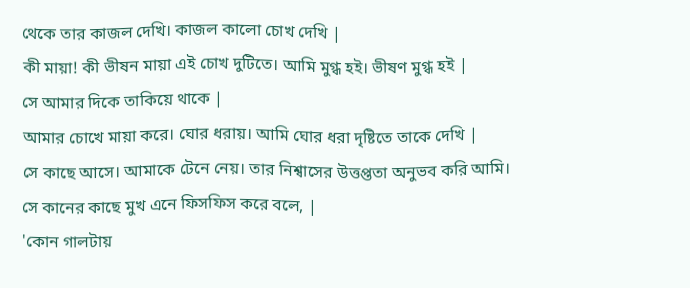থেকে তার কাজল দেখি। কাজল কালো চোখ দেখি |
কী মায়া! কী ভীষন মায়া এই চোখ দুটিতে। আমি মুগ্ধ হই। ভীষণ মুগ্ধ হই |
সে আমার দিকে তাকিয়ে থাকে |
আমার চোখে মায়া করে। ঘোর ধরায়। আমি ঘোর ধরা দৃষ্টিতে তাকে দেখি |
সে কাছে আসে। আমাকে টেনে নেয়। তার নিশ্বাসের উত্তপ্ততা অনুভব করি আমি। সে কানের কাছে মুখ এনে ফিসফিস করে বলে, |
'কোন গালটায়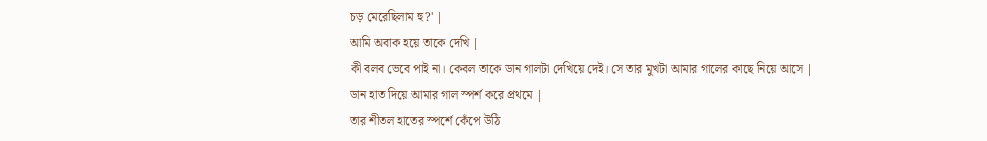চড় মেরেছিলাম হু?' |
আমি অবাক হয়ে তাকে দেখি |
কী বলব ভেবে পাই না। কেবল তাকে ডান গালটা দেখিয়ে দেই। সে তার মুখটা আমার গালের কাছে নিয়ে আসে |
ডান হাত দিয়ে আমার গাল স্পর্শ করে প্রথমে |
তার শীতল হাতের স্পর্শে কেঁপে উঠি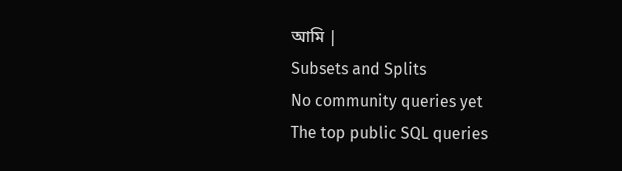আমি |
Subsets and Splits
No community queries yet
The top public SQL queries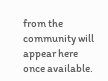from the community will appear here once available.